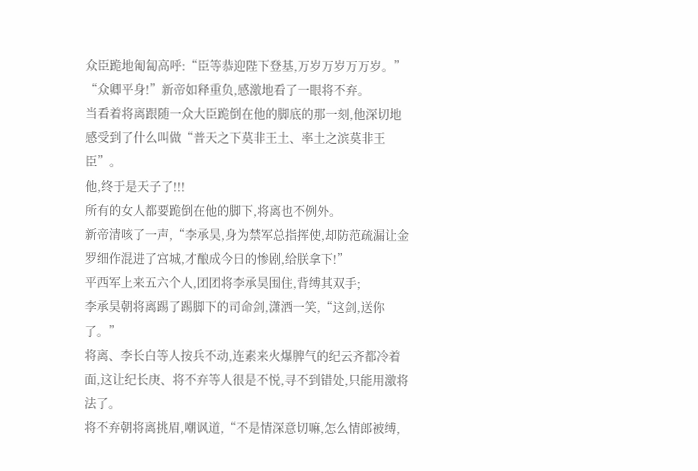众臣跪地匍匐高呼:“臣等恭迎陛下登基,万岁万岁万万岁。”
“众卿平身!”新帝如释重负,感激地看了一眼将不弃。
当看着将离跟随一众大臣跪倒在他的脚底的那一刻,他深切地感受到了什么叫做“普天之下莫非王土、率土之滨莫非王臣”。
他,终于是天子了!!!
所有的女人都要跪倒在他的脚下,将离也不例外。
新帝清咳了一声,“李承昊,身为禁军总指挥使,却防范疏漏让金罗细作混进了宫城,才酿成今日的惨剧,给朕拿下!”
平西军上来五六个人,团团将李承昊围住,背缚其双手;
李承昊朝将离踢了踢脚下的司命剑,潇洒一笑,“这剑,送你了。”
将离、李长白等人按兵不动,连素来火爆脾气的纪云齐都冷着面,这让纪长庚、将不弃等人很是不悦,寻不到错处,只能用激将法了。
将不弃朝将离挑眉,嘲讽道,“不是情深意切嘛,怎么情郎被缚,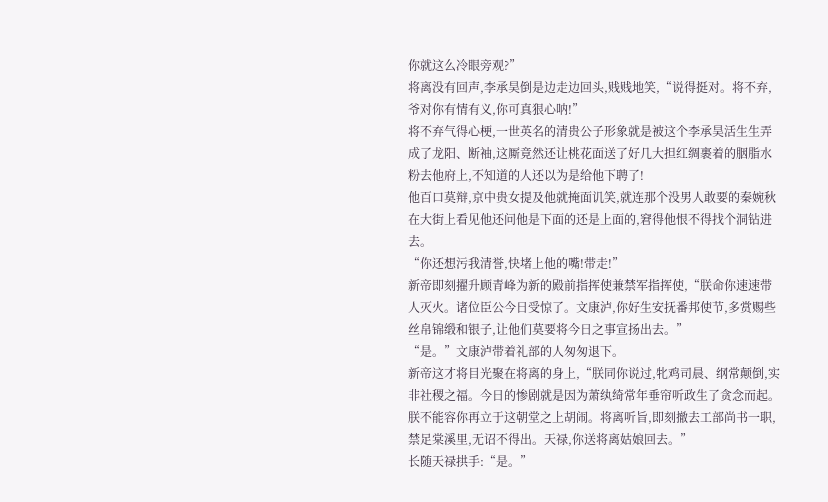你就这么冷眼旁观?”
将离没有回声,李承昊倒是边走边回头,贱贱地笑,“说得挺对。将不弃,爷对你有情有义,你可真狠心呐!”
将不弃气得心梗,一世英名的清贵公子形象就是被这个李承昊活生生弄成了龙阳、断袖,这厮竟然还让桃花面送了好几大担红绸裹着的胭脂水粉去他府上,不知道的人还以为是给他下聘了!
他百口莫辩,京中贵女提及他就掩面讥笑,就连那个没男人敢要的秦婉秋在大街上看见他还问他是下面的还是上面的,窘得他恨不得找个洞钻进去。
“你还想污我清誉,快堵上他的嘴!带走!”
新帝即刻擢升顾青峰为新的殿前指挥使兼禁军指挥使,“朕命你速速带人灭火。诸位臣公今日受惊了。文康泸,你好生安抚番邦使节,多赏赐些丝帛锦缎和银子,让他们莫要将今日之事宣扬出去。”
“是。”文康泸带着礼部的人匆匆退下。
新帝这才将目光聚在将离的身上,“朕同你说过,牝鸡司晨、纲常颠倒,实非社稷之福。今日的惨剧就是因为萧纨绮常年垂帘听政生了贪念而起。朕不能容你再立于这朝堂之上胡闹。将离听旨,即刻撤去工部尚书一职,禁足棠溪里,无诏不得出。天禄,你送将离姑娘回去。”
长随天禄拱手:“是。”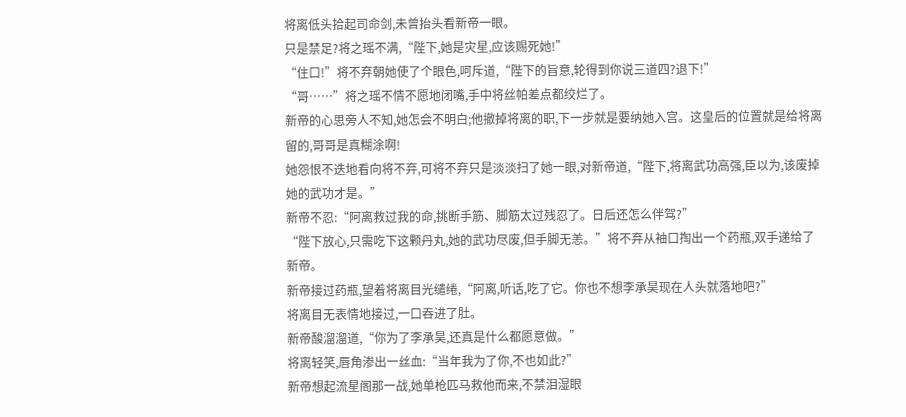将离低头拾起司命剑,未曾抬头看新帝一眼。
只是禁足?将之瑶不满,“陛下,她是灾星,应该赐死她!”
“住口!”将不弃朝她使了个眼色,呵斥道,“陛下的旨意,轮得到你说三道四?退下!”
“哥……”将之瑶不情不愿地闭嘴,手中将丝帕差点都绞烂了。
新帝的心思旁人不知,她怎会不明白;他撤掉将离的职,下一步就是要纳她入宫。这皇后的位置就是给将离留的,哥哥是真糊涂啊!
她怨恨不迭地看向将不弃,可将不弃只是淡淡扫了她一眼,对新帝道,“陛下,将离武功高强,臣以为,该废掉她的武功才是。”
新帝不忍:“阿离救过我的命,挑断手筋、脚筋太过残忍了。日后还怎么伴驾?”
“陛下放心,只需吃下这颗丹丸,她的武功尽废,但手脚无恙。”将不弃从袖口掏出一个药瓶,双手递给了新帝。
新帝接过药瓶,望着将离目光缱绻,“阿离,听话,吃了它。你也不想李承昊现在人头就落地吧?”
将离目无表情地接过,一口吞进了肚。
新帝酸溜溜道,“你为了李承昊,还真是什么都愿意做。”
将离轻笑,唇角渗出一丝血:“当年我为了你,不也如此?”
新帝想起流星阁那一战,她单枪匹马救他而来,不禁泪湿眼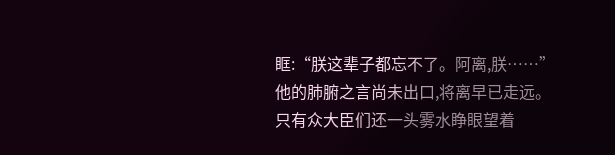眶:“朕这辈子都忘不了。阿离,朕……”
他的肺腑之言尚未出口,将离早已走远。
只有众大臣们还一头雾水睁眼望着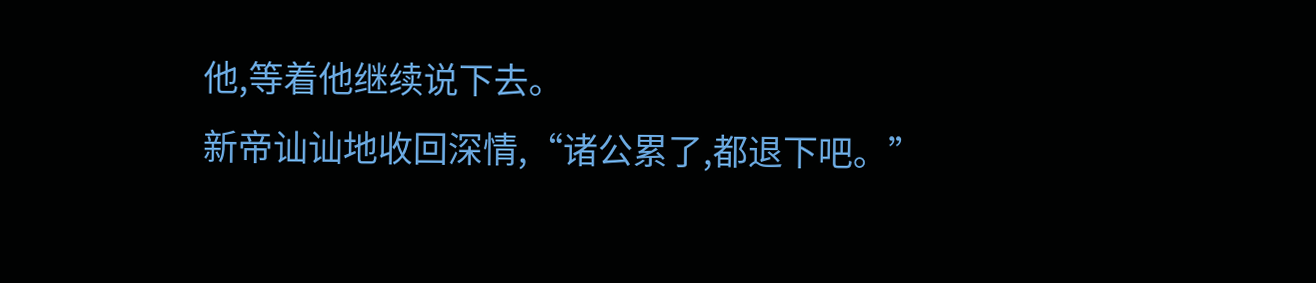他,等着他继续说下去。
新帝讪讪地收回深情,“诸公累了,都退下吧。”